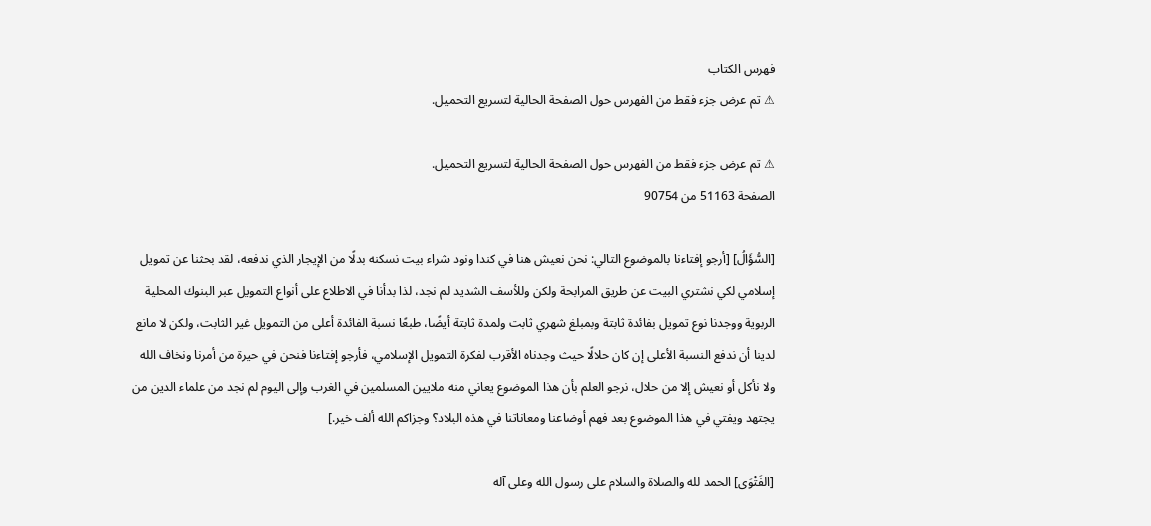فهرس الكتاب
⚠ تم عرض جزء فقط من الفهرس حول الصفحة الحالية لتسريع التحميل.

⚠ تم عرض جزء فقط من الفهرس حول الصفحة الحالية لتسريع التحميل.
الصفحة 51163 من 90754

[السُّؤَالُ] [أرجو إفتاءنا بالموضوع التالي: نحن نعيش هنا في كندا ونود شراء بيت نسكنه بدلًا من الإيجار الذي ندفعه، لقد بحثنا عن تمويل إسلامي لكي نشتري البيت عن طريق المرابحة ولكن وللأسف الشديد لم نجد، لذا بدأنا في الاطلاع على أنواع التمويل عبر البنوك المحلية الربوية ووجدنا نوع تمويل بفائدة ثابتة وبمبلغ شهري ثابت ولمدة ثابتة أيضًا، طبعًا نسبة الفائدة أعلى من التمويل غير الثابت، ولكن لا مانع لدينا أن ندفع النسبة الأعلى إن كان حلالًا حيث وجدناه الأقرب لفكرة التمويل الإسلامي، فأرجو إفتاءنا فنحن في حيرة من أمرنا ونخاف الله ولا نأكل أو نعيش إلا من حلال، نرجو العلم بأن هذا الموضوع يعاني منه ملايين المسلمين في الغرب وإلى اليوم لم نجد من علماء الدين من يجتهد ويفتي في هذا الموضوع بعد فهم أوضاعنا ومعاناتنا في هذه البلاد؟ وجزاكم الله ألف خير.]

[الفَتْوَى] الحمد لله والصلاة والسلام على رسول الله وعلى آله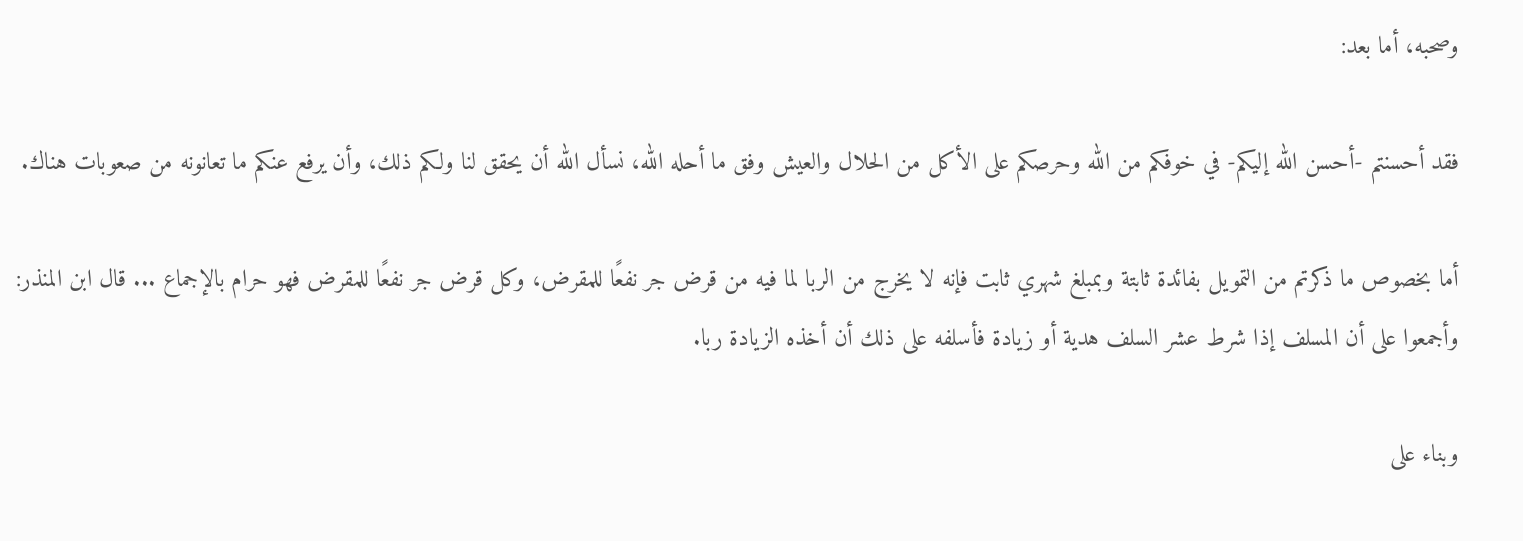وصحبه، أما بعد:

فقد أحسنتم -أحسن الله إليكم- في خوفكم من الله وحرصكم على الأكل من الحلال والعيش وفق ما أحله الله، نسأل الله أن يحقق لنا ولكم ذلك، وأن يرفع عنكم ما تعانونه من صعوبات هناك.

أما بخصوص ما ذكرتم من التمويل بفائدة ثابتة وبمبلغ شهري ثابت فإنه لا يخرج من الربا لما فيه من قرض جر نفعًا للمقرض، وكل قرض جر نفعًا للمقرض فهو حرام بالإجماع ... قال ابن المنذر: وأجمعوا على أن المسلف إذا شرط عشر السلف هدية أو زيادة فأسلفه على ذلك أن أخذه الزيادة ربا.

وبناء على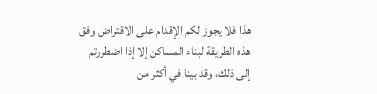هذا فلا يجوز لكم الإقدام على الاقتراض وفق هذه الطريقة لبناء المساكن إلا إذا اضطررتم إلى ذلك، وقد بينا في أكثر من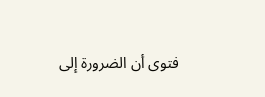فتوى أن الضرورة إلى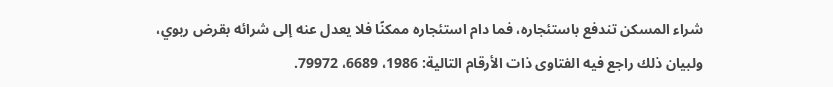شراء المسكن تندفع باستئجاره، فما دام استئجاره ممكنًا فلا يعدل عنه إلى شرائه بقرض ربوي، ولبيان ذلك راجع فيه الفتاوى ذات الأرقام التالية: 1986، 6689، 79972.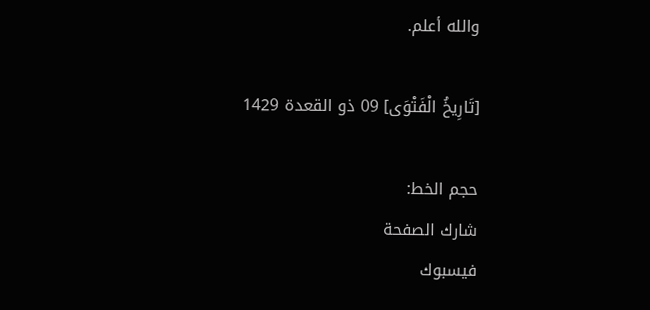والله أعلم.

[تَارِيخُ الْفَتْوَى] 09 ذو القعدة 1429

حجم الخط:
شارك الصفحة
فيسبوك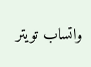واتساب تويتر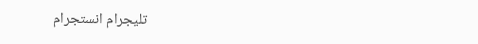تليجرام انستجرام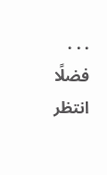. . .
فضلًا انتظر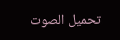تحميل الصوت